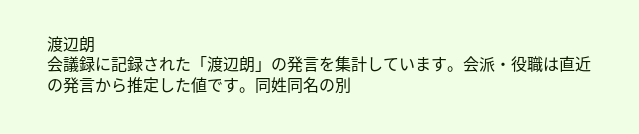渡辺朗
会議録に記録された「渡辺朗」の発言を集計しています。会派・役職は直近の発言から推定した値です。同姓同名の別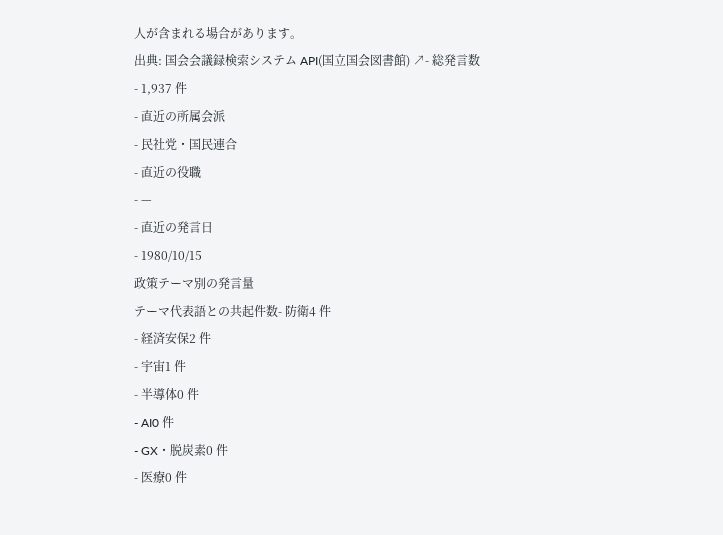人が含まれる場合があります。
出典: 国会会議録検索システム API(国立国会図書館) ↗- 総発言数
- 1,937 件
- 直近の所属会派
- 民社党・国民連合
- 直近の役職
- —
- 直近の発言日
- 1980/10/15
政策テーマ別の発言量
テーマ代表語との共起件数- 防衛4 件
- 経済安保2 件
- 宇宙1 件
- 半導体0 件
- AI0 件
- GX・脱炭素0 件
- 医療0 件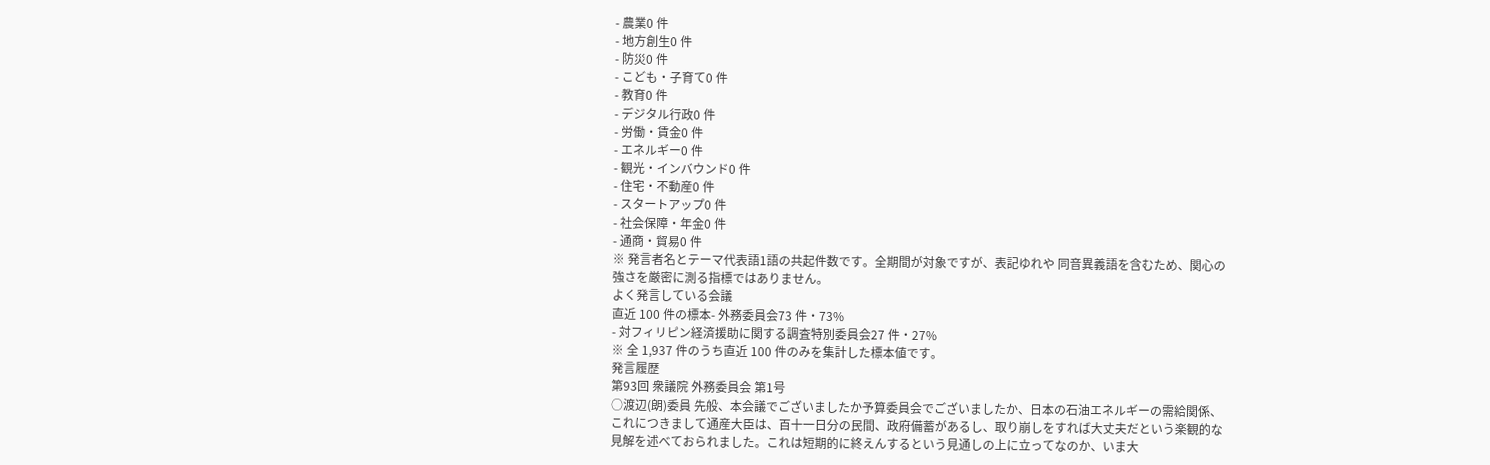- 農業0 件
- 地方創生0 件
- 防災0 件
- こども・子育て0 件
- 教育0 件
- デジタル行政0 件
- 労働・賃金0 件
- エネルギー0 件
- 観光・インバウンド0 件
- 住宅・不動産0 件
- スタートアップ0 件
- 社会保障・年金0 件
- 通商・貿易0 件
※ 発言者名とテーマ代表語1語の共起件数です。全期間が対象ですが、表記ゆれや 同音異義語を含むため、関心の強さを厳密に測る指標ではありません。
よく発言している会議
直近 100 件の標本- 外務委員会73 件・73%
- 対フィリピン経済援助に関する調査特別委員会27 件・27%
※ 全 1,937 件のうち直近 100 件のみを集計した標本値です。
発言履歴
第93回 衆議院 外務委員会 第1号
○渡辺(朗)委員 先般、本会議でございましたか予算委員会でございましたか、日本の石油エネルギーの需給関係、これにつきまして通産大臣は、百十一日分の民間、政府備蓄があるし、取り崩しをすれば大丈夫だという楽観的な見解を述べておられました。これは短期的に終えんするという見通しの上に立ってなのか、いま大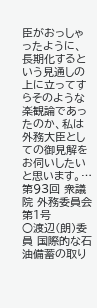臣がおっしゃったように、長期化するという見通しの上に立ってすらそのような楽観論であったのか、私は外務大臣としての御見解をお伺いしたいと思います。…
第93回 衆議院 外務委員会 第1号
○渡辺(朗)委員 国際的な石油備蓄の取り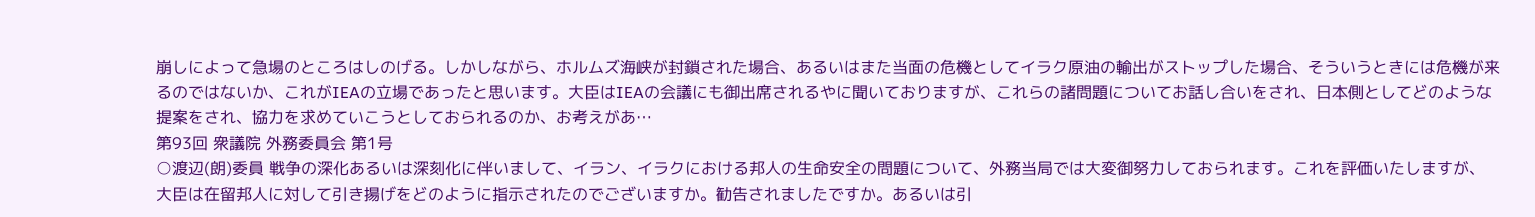崩しによって急場のところはしのげる。しかしながら、ホルムズ海峡が封鎖された場合、あるいはまた当面の危機としてイラク原油の輸出がストップした場合、そういうときには危機が来るのではないか、これがIEAの立場であったと思います。大臣はIEAの会議にも御出席されるやに聞いておりますが、これらの諸問題についてお話し合いをされ、日本側としてどのような提案をされ、協力を求めていこうとしておられるのか、お考えがあ…
第93回 衆議院 外務委員会 第1号
○渡辺(朗)委員 戦争の深化あるいは深刻化に伴いまして、イラン、イラクにおける邦人の生命安全の問題について、外務当局では大変御努力しておられます。これを評価いたしますが、大臣は在留邦人に対して引き揚げをどのように指示されたのでございますか。勧告されましたですか。あるいは引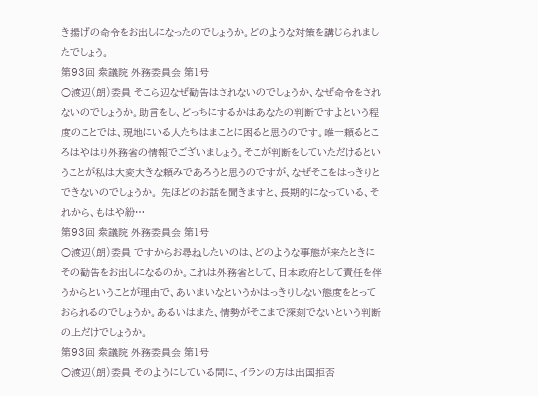き揚げの命令をお出しになったのでしょうか。どのような対策を講じられましたでしょう。
第93回 衆議院 外務委員会 第1号
○渡辺(朗)委員 そこら辺なぜ勧告はされないのでしょうか、なぜ命令をされないのでしょうか。助言をし、どっちにするかはあなたの判断ですよという程度のことでは、現地にいる人たちはまことに困ると思うのです。唯一頼るところはやはり外務省の情報でございましょう。そこが判断をしていただけるということが私は大変大きな頼みであろうと思うのですが、なぜそこをはっきりとできないのでしょうか。 先ほどのお話を聞きますと、長期的になっている、それから、もはや紛…
第93回 衆議院 外務委員会 第1号
○渡辺(朗)委員 ですからお尋ねしたいのは、どのような事態が来たときにその勧告をお出しになるのか。これは外務省として、日本政府として責任を伴うからということが理由で、あいまいなというかはっきりしない態度をとっておられるのでしょうか。あるいはまた、情勢がそこまで深刻でないという判断の上だけでしょうか。
第93回 衆議院 外務委員会 第1号
○渡辺(朗)委員 そのようにしている間に、イランの方は出国拒否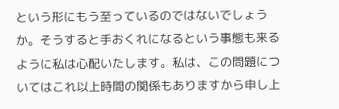という形にもう至っているのではないでしょうか。そうすると手おくれになるという事態も来るように私は心配いたします。私は、この問題についてはこれ以上時間の関係もありますから申し上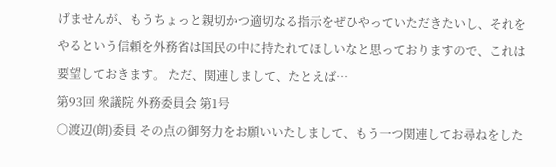げませんが、もうちょっと親切かつ適切なる指示をぜひやっていただきたいし、それをやるという信頼を外務省は国民の中に持たれてほしいなと思っておりますので、これは要望しておきます。 ただ、関連しまして、たとえば…
第93回 衆議院 外務委員会 第1号
○渡辺(朗)委員 その点の御努力をお願いいたしまして、もう一つ関連してお尋ねをした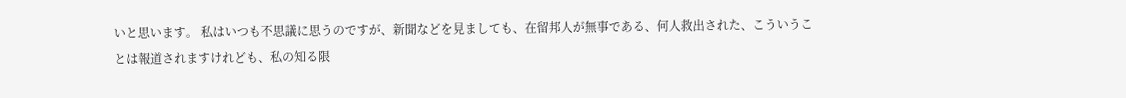いと思います。 私はいつも不思議に思うのですが、新聞などを見ましても、在留邦人が無事である、何人救出された、こういうことは報道されますけれども、私の知る限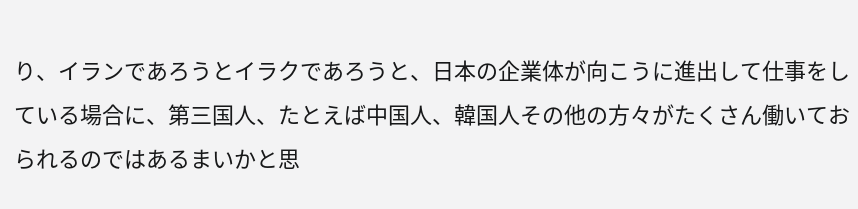り、イランであろうとイラクであろうと、日本の企業体が向こうに進出して仕事をしている場合に、第三国人、たとえば中国人、韓国人その他の方々がたくさん働いておられるのではあるまいかと思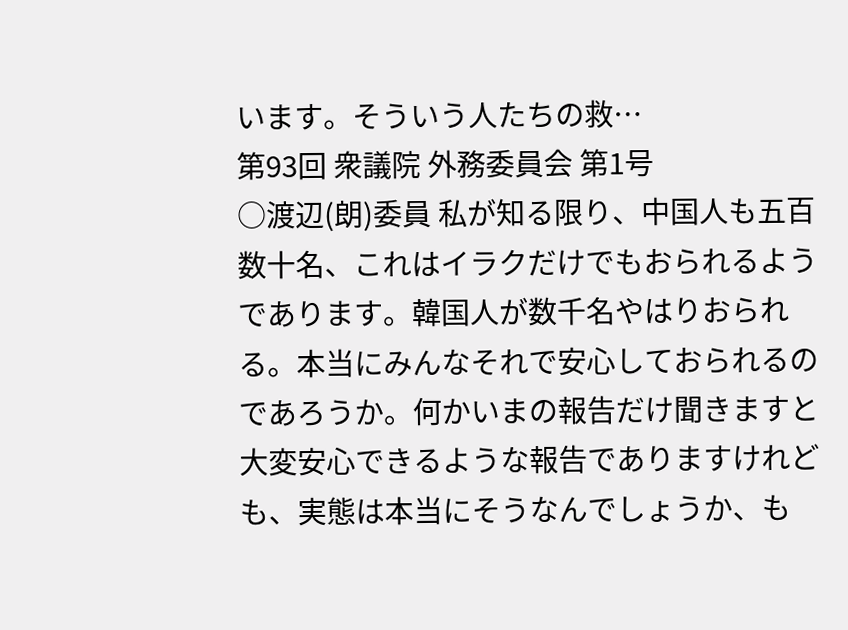います。そういう人たちの救…
第93回 衆議院 外務委員会 第1号
○渡辺(朗)委員 私が知る限り、中国人も五百数十名、これはイラクだけでもおられるようであります。韓国人が数千名やはりおられる。本当にみんなそれで安心しておられるのであろうか。何かいまの報告だけ聞きますと大変安心できるような報告でありますけれども、実態は本当にそうなんでしょうか、も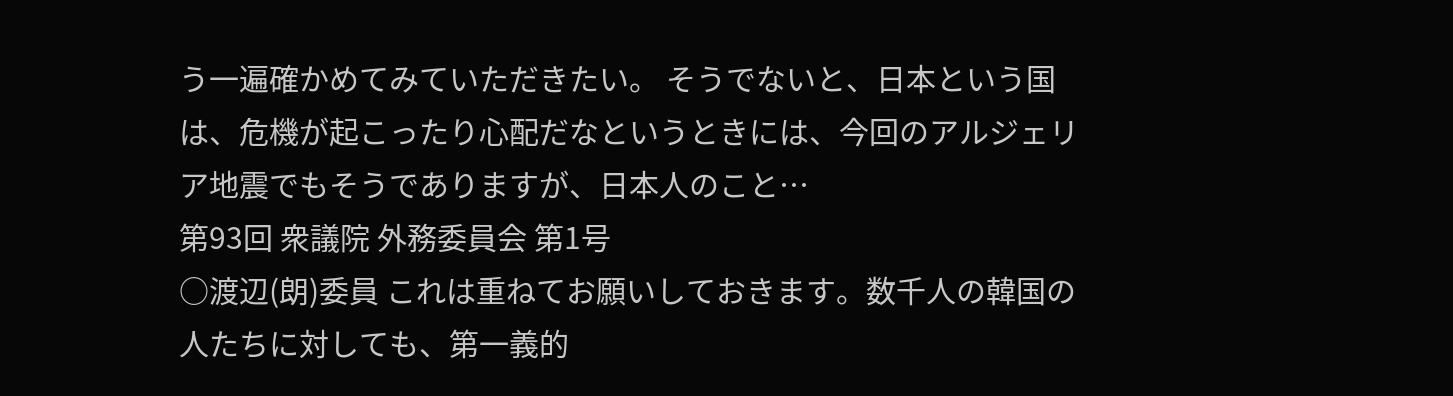う一遍確かめてみていただきたい。 そうでないと、日本という国は、危機が起こったり心配だなというときには、今回のアルジェリア地震でもそうでありますが、日本人のこと…
第93回 衆議院 外務委員会 第1号
○渡辺(朗)委員 これは重ねてお願いしておきます。数千人の韓国の人たちに対しても、第一義的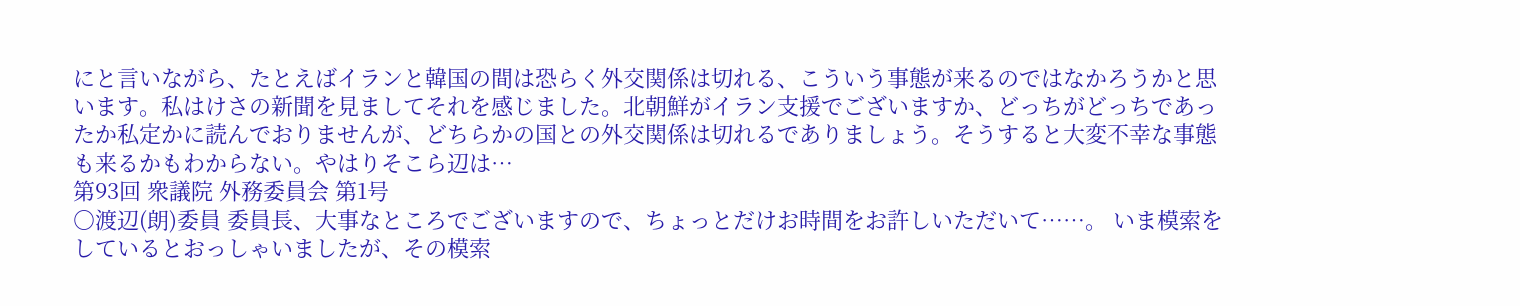にと言いながら、たとえばイランと韓国の間は恐らく外交関係は切れる、こういう事態が来るのではなかろうかと思います。私はけさの新聞を見ましてそれを感じました。北朝鮮がイラン支援でございますか、どっちがどっちであったか私定かに読んでおりませんが、どちらかの国との外交関係は切れるでありましょう。そうすると大変不幸な事態も来るかもわからない。やはりそこら辺は…
第93回 衆議院 外務委員会 第1号
○渡辺(朗)委員 委員長、大事なところでございますので、ちょっとだけお時間をお許しいただいて……。 いま模索をしているとおっしゃいましたが、その模索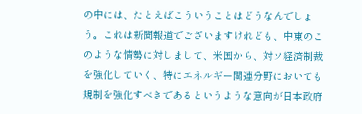の中には、たとえばこういうことはどうなんでしょう。これは新聞報道でございますけれども、中東のこのような情勢に対しまして、米国から、対ソ経済制裁を強化していく、特にエネルギー関連分野においても規制を強化すべきであるというような意向が日本政府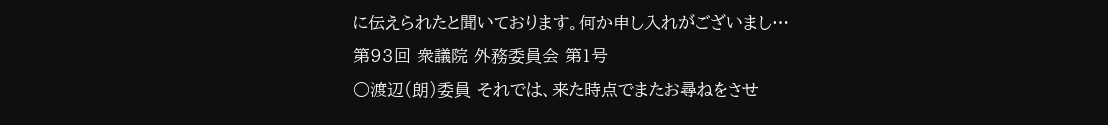に伝えられたと聞いております。何か申し入れがございまし…
第93回 衆議院 外務委員会 第1号
○渡辺(朗)委員 それでは、来た時点でまたお尋ねをさせ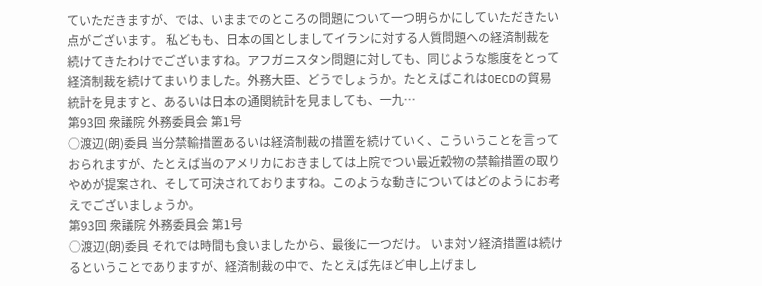ていただきますが、では、いままでのところの問題について一つ明らかにしていただきたい点がございます。 私どもも、日本の国としましてイランに対する人質問題への経済制裁を続けてきたわけでございますね。アフガニスタン問題に対しても、同じような態度をとって経済制裁を続けてまいりました。外務大臣、どうでしょうか。たとえばこれはOECDの貿易統計を見ますと、あるいは日本の通関統計を見ましても、一九…
第93回 衆議院 外務委員会 第1号
○渡辺(朗)委員 当分禁輸措置あるいは経済制裁の措置を続けていく、こういうことを言っておられますが、たとえば当のアメリカにおきましては上院でつい最近穀物の禁輸措置の取りやめが提案され、そして可決されておりますね。このような動きについてはどのようにお考えでございましょうか。
第93回 衆議院 外務委員会 第1号
○渡辺(朗)委員 それでは時間も食いましたから、最後に一つだけ。 いま対ソ経済措置は続けるということでありますが、経済制裁の中で、たとえば先ほど申し上げまし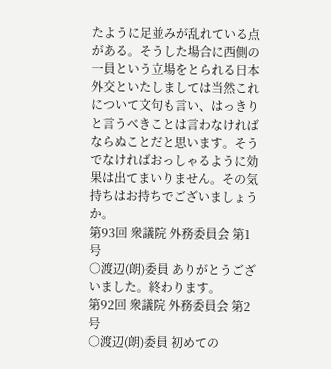たように足並みが乱れている点がある。そうした場合に西側の一員という立場をとられる日本外交といたしましては当然これについて文句も言い、はっきりと言うべきことは言わなければならぬことだと思います。そうでなければおっしゃるように効果は出てまいりません。その気持ちはお持ちでございましょうか。
第93回 衆議院 外務委員会 第1号
○渡辺(朗)委員 ありがとうございました。終わります。
第92回 衆議院 外務委員会 第2号
○渡辺(朗)委員 初めての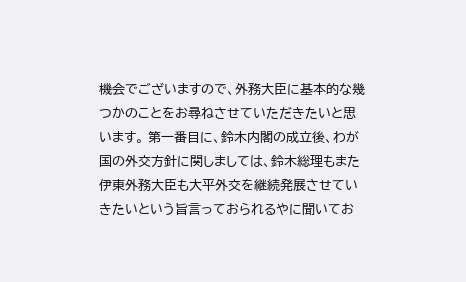機会でございますので、外務大臣に基本的な幾つかのことをお尋ねさせていただきたいと思います。 第一番目に、鈴木内閣の成立後、わが国の外交方針に関しましては、鈴木総理もまた伊東外務大臣も大平外交を継続発展させていきたいという旨言っておられるやに聞いてお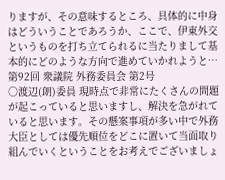りますが、その意味するところ、具体的に中身はどういうことであろうか、ここで、伊東外交というものを打ち立てられるに当たりまして基本的にどのような方向で進めていかれようと…
第92回 衆議院 外務委員会 第2号
○渡辺(朗)委員 現時点で非常にたくさんの問題が起こっていると思いますし、解決を急がれていると思います。その懸案事項が多い中で外務大臣としては優先順位をどこに置いて当面取り組んでいくということをお考えでございましょ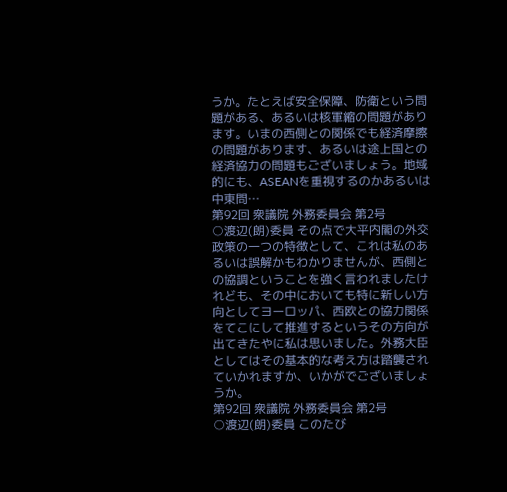うか。たとえば安全保障、防衛という問題がある、あるいは核軍縮の問題があります。いまの西側との関係でも経済摩擦の問題があります、あるいは途上国との経済協力の問題もございましょう。地域的にも、ASEANを重視するのかあるいは中東問…
第92回 衆議院 外務委員会 第2号
○渡辺(朗)委員 その点で大平内閣の外交政策の一つの特徴として、これは私のあるいは誤解かもわかりませんが、西側との協調ということを強く言われましたけれども、その中においても特に新しい方向としてヨーロッパ、西欧との協力関係をてこにして推進するというその方向が出てきたやに私は思いました。外務大臣としてはその基本的な考え方は踏襲されていかれますか、いかがでございましょうか。
第92回 衆議院 外務委員会 第2号
○渡辺(朗)委員 このたび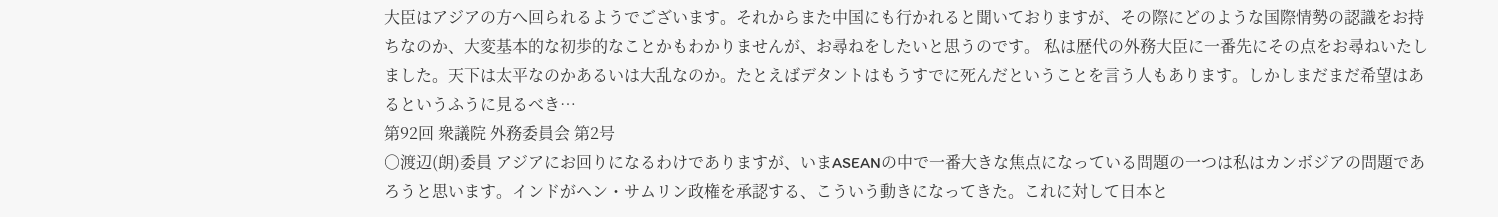大臣はアジアの方へ回られるようでございます。それからまた中国にも行かれると聞いておりますが、その際にどのような国際情勢の認識をお持ちなのか、大変基本的な初歩的なことかもわかりませんが、お尋ねをしたいと思うのです。 私は歴代の外務大臣に一番先にその点をお尋ねいたしました。天下は太平なのかあるいは大乱なのか。たとえばデタントはもうすでに死んだということを言う人もあります。しかしまだまだ希望はあるというふうに見るべき…
第92回 衆議院 外務委員会 第2号
○渡辺(朗)委員 アジアにお回りになるわけでありますが、いまASEANの中で一番大きな焦点になっている問題の一つは私はカンボジアの問題であろうと思います。インドがヘン・サムリン政権を承認する、こういう動きになってきた。これに対して日本と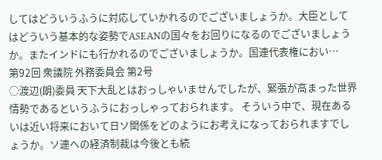してはどういうふうに対応していかれるのでございましょうか。大臣としてはどういう基本的な姿勢でASEANの国々をお回りになるのでございましょうか。またインドにも行かれるのでございましょうか。国連代表権におい…
第92回 衆議院 外務委員会 第2号
○渡辺(朗)委員 天下大乱とはおっしゃいませんでしたが、緊張が高まった世界情勢であるというふうにおっしゃっておられます。 そういう中で、現在あるいは近い将来において日ソ関係をどのようにお考えになっておられますでしょうか。ソ連への経済制裁は今後とも続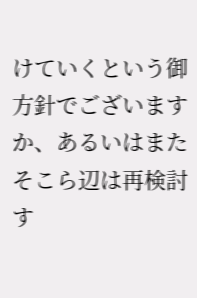けていくという御方針でございますか、あるいはまたそこら辺は再検討す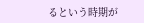るという時期が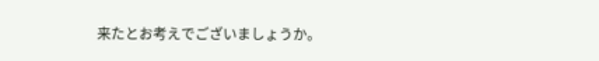来たとお考えでございましょうか。